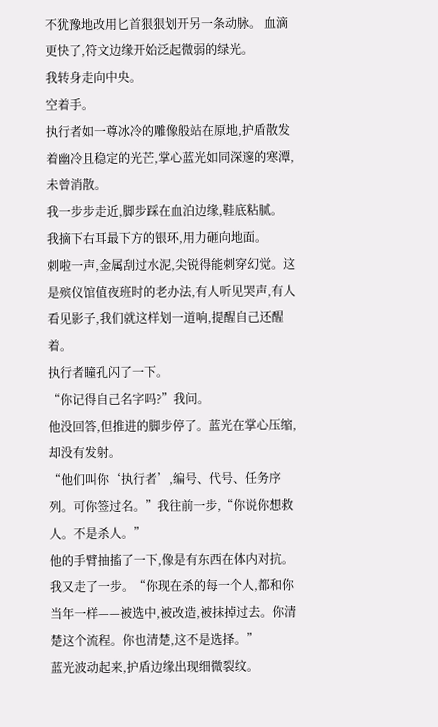不犹豫地改用匕首狠狠划开另一条动脉。 血滴更快了,符文边缘开始泛起微弱的绿光。
我转身走向中央。
空着手。
执行者如一尊冰冷的雕像般站在原地,护盾散发着幽冷且稳定的光芒,掌心蓝光如同深邃的寒潭,未曾消散。
我一步步走近,脚步踩在血泊边缘,鞋底粘腻。
我摘下右耳最下方的银环,用力砸向地面。
刺啦一声,金属刮过水泥,尖锐得能刺穿幻觉。这是殡仪馆值夜班时的老办法,有人听见哭声,有人看见影子,我们就这样划一道响,提醒自己还醒着。
执行者瞳孔闪了一下。
“你记得自己名字吗?”我问。
他没回答,但推进的脚步停了。蓝光在掌心压缩,却没有发射。
“他们叫你‘执行者’,编号、代号、任务序列。可你签过名。”我往前一步,“你说你想救人。不是杀人。”
他的手臂抽搐了一下,像是有东西在体内对抗。
我又走了一步。“你现在杀的每一个人,都和你当年一样——被选中,被改造,被抹掉过去。你清楚这个流程。你也清楚,这不是选择。”
蓝光波动起来,护盾边缘出现细微裂纹。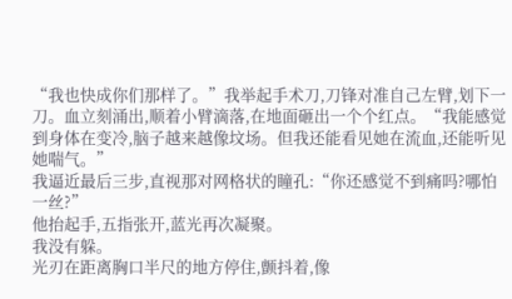“我也快成你们那样了。”我举起手术刀,刀锋对准自己左臂,划下一刀。血立刻涌出,顺着小臂滴落,在地面砸出一个个红点。“我能感觉到身体在变冷,脑子越来越像坟场。但我还能看见她在流血,还能听见她喘气。”
我逼近最后三步,直视那对网格状的瞳孔:“你还感觉不到痛吗?哪怕一丝?”
他抬起手,五指张开,蓝光再次凝聚。
我没有躲。
光刃在距离胸口半尺的地方停住,颤抖着,像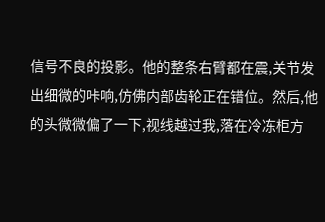信号不良的投影。他的整条右臂都在震,关节发出细微的咔响,仿佛内部齿轮正在错位。然后,他的头微微偏了一下,视线越过我,落在冷冻柜方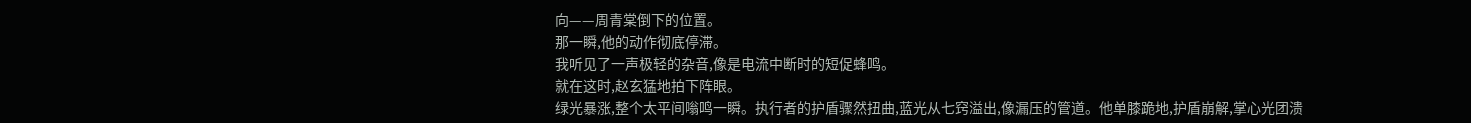向——周青棠倒下的位置。
那一瞬,他的动作彻底停滞。
我听见了一声极轻的杂音,像是电流中断时的短促蜂鸣。
就在这时,赵玄猛地拍下阵眼。
绿光暴涨,整个太平间嗡鸣一瞬。执行者的护盾骤然扭曲,蓝光从七窍溢出,像漏压的管道。他单膝跪地,护盾崩解,掌心光团溃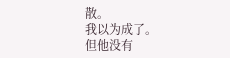散。
我以为成了。
但他没有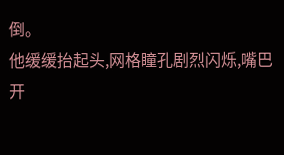倒。
他缓缓抬起头,网格瞳孔剧烈闪烁,嘴巴开